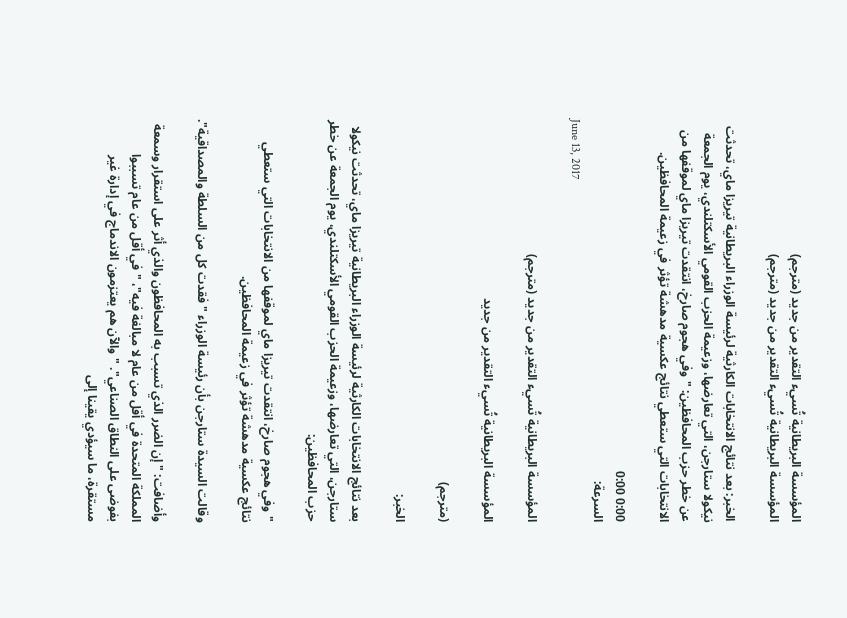المؤسسة البريطانية تُسيء التقدير من جديد (مترجم)
المؤسسة البريطانية تُسيء التقدير من جديد (مترجم)

الخبر: بعد نتائج الانتخابات الكارثية لرئيسة الوزراء البريطانية تيريزا ماي، تحدثت نيكولا ستارجن، التي تعارضها، وزعيمة الحزب القومي الأسكتلندي، يوم الجمعة عن خطر حزب المحافظين: "وفي هجوم صارخ، انتقدت تيريزا ماي لموقفها من الانتخابات التي ستعطي نتائج عكسية مدهشة تؤثر في زعيمة المحافظين.

0:00 0:00
السرعة:
June 13, 2017

المؤسسة البريطانية تُسيء التقدير من جديد (مترجم)

المؤسسة البريطانية تُسيء التقدير من جديد

(مترجم)

الخبر:

بعد نتائج الانتخابات الكارثية لرئيسة الوزراء البريطانية تيريزا ماي، تحدثت نيكولا ستارجن، التي تعارضها، وزعيمة الحزب القومي الأسكتلندي، يوم الجمعة عن خطر حزب المحافظين:

"وفي هجوم صارخ، انتقدت تيريزا ماي لموقفها من الانتخابات التي ستعطي نتائج عكسية مدهشة تؤثر في زعيمة المحافظين.

وقالت السيدة ستارجن بأن رئيسة الوزراء "فقدت كل من السلطة والمصداقية".

وأضافت: "إن الضرر الذي تسبب به المحافظون والذي أثر على استقرار وسمعة المملكة المتحدة في أقل من عام لا مبالغة فيه"، "في أقل من عام تسببوا بفوضى على النطاق الصناعي". "والآن هم يعتزمون الاندماج في إدارة غير مستقرة، ما سيؤدي يقينا إلى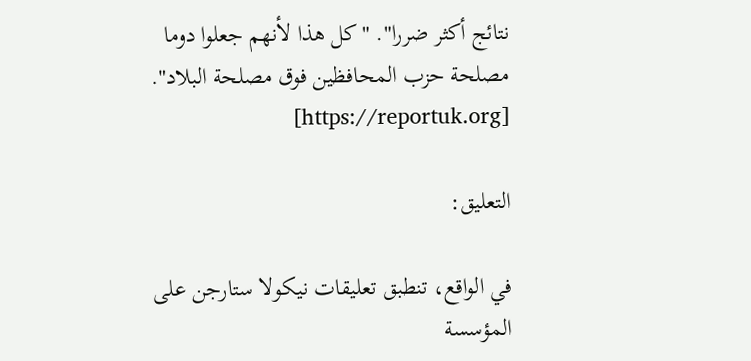نتائج أكثر ضررا". "كل هذا لأنهم جعلوا دوما مصلحة حزب المحافظين فوق مصلحة البلاد". [https://reportuk.org]

التعليق:

في الواقع، تنطبق تعليقات نيكولا ستارجن على المؤسسة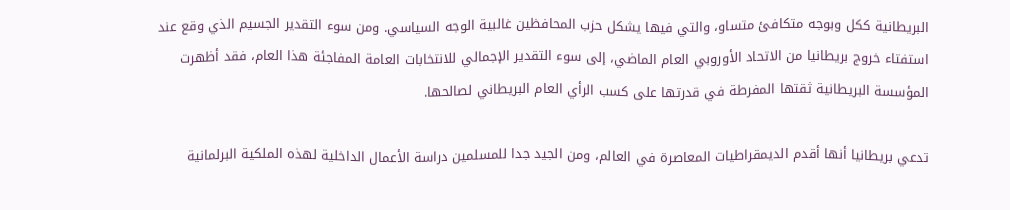البريطانية ككل وبوجه متكافئ متساو، والتي فيها يشكل حزب المحافظين غالبية الوجه السياسي. ومن سوء التقدير الجسيم الذي وقع عند استفتاء خروج بريطانيا من الاتحاد الأوروبي العام الماضي، إلى سوء التقدير الإجمالي للانتخابات العامة المفاجئة هذا العام، فقد أظهرت المؤسسة البريطانية ثقتها المفرطة في قدرتها على كسب الرأي العام البريطاني لصالحها.

تدعي بريطانيا أنها أقدم الديمقراطيات المعاصرة في العالم، ومن الجيد جدا للمسلمين دراسة الأعمال الداخلية لهذه الملكية البرلمانية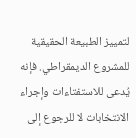لتمييز الطبيعة الحقيقية للمشروع الديمقراطي. فإنه يُدعى للاستفتاءات وإجراء الانتخابات لا للرجوع إلى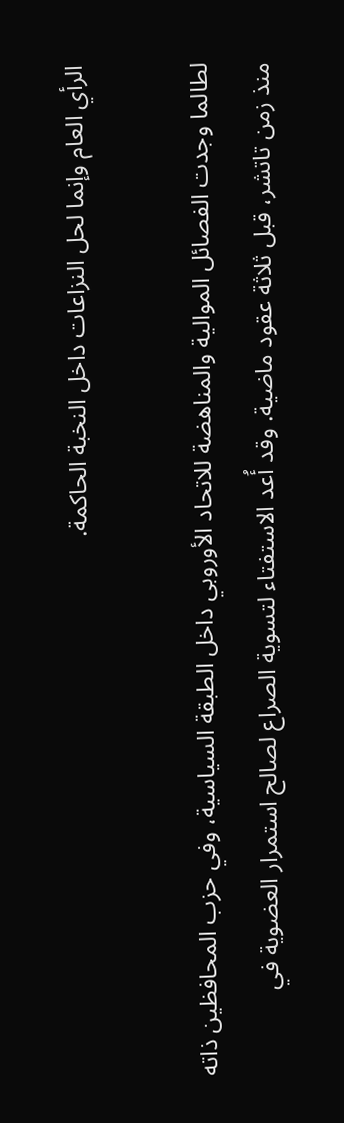الرأي العام وإنما لحل النزاعات داخل النخبة الحاكمة.

لطالما وجدت الفصائل الموالية والمناهضة للاتحاد الأوروبي داخل الطبقة السياسية، وفي حزب المحافظين ذاته منذ زمن تاتشر، قبل ثلاثة عقود ماضية. وقد أُعد الاستفتاء لتسوية الصراع لصالح استمرار العضوية في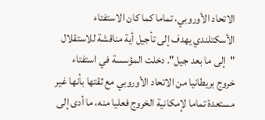الاتحاد الأوروبي، تماما كما كان الاستفتاء الأسكتلندي يهدف إلى تأجيل أية مناقشة للاستقلال "إلى ما بعد جيل". دخلت المؤسسة في استفتاء خروج بريطانيا من الاتحاد الأوروبي مع ثقتها بأنها غير مستعدة تماما لإمكانية الخروج فعليا منه، ما أدى إلى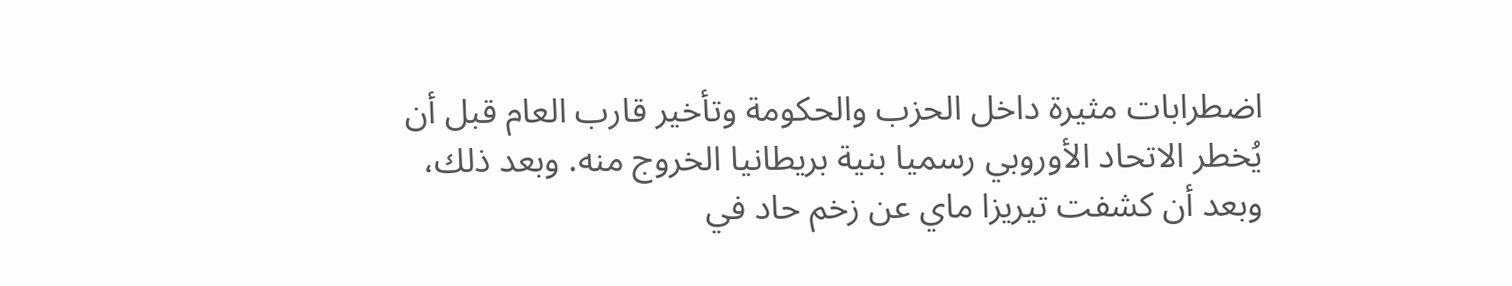اضطرابات مثيرة داخل الحزب والحكومة وتأخير قارب العام قبل أن يُخطر الاتحاد الأوروبي رسميا بنية بريطانيا الخروج منه. وبعد ذلك، وبعد أن كشفت تيريزا ماي عن زخم حاد في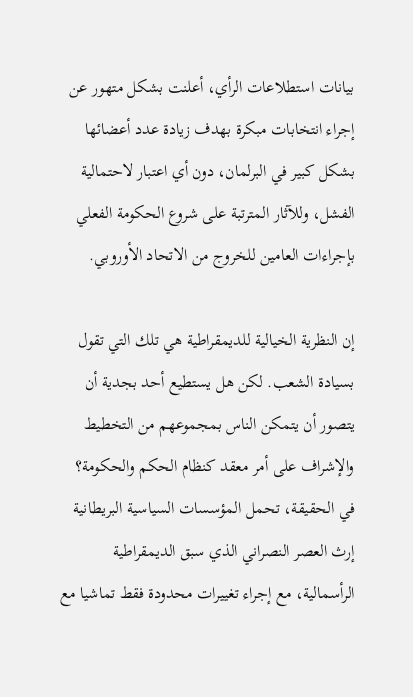بيانات استطلاعات الرأي، أعلنت بشكل متهور عن إجراء انتخابات مبكرة بهدف زيادة عدد أعضائها بشكل كبير في البرلمان، دون أي اعتبار لاحتمالية الفشل، وللآثار المترتبة على شروع الحكومة الفعلي بإجراءات العامين للخروج من الاتحاد الأوروبي.

إن النظرية الخيالية للديمقراطية هي تلك التي تقول بسيادة الشعب. لكن هل يستطيع أحد بجدية أن يتصور أن يتمكن الناس بمجموعهم من التخطيط والإشراف على أمر معقد كنظام الحكم والحكومة؟ في الحقيقة، تحمل المؤسسات السياسية البريطانية إرث العصر النصراني الذي سبق الديمقراطية الرأسمالية، مع إجراء تغييرات محدودة فقط تماشيا مع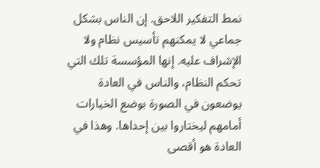نمط التفكير اللاحق. إن الناس بشكل جماعي لا يمكنهم تأسيس نظام ولا الإشراف عليه. إنها المؤسسة تلك التي تحكم النظام، والناس في العادة يوضعون في الصورة بوضع الخيارات أمامهم ليختاروا بين إحداها. وهذا في العادة هو أقصى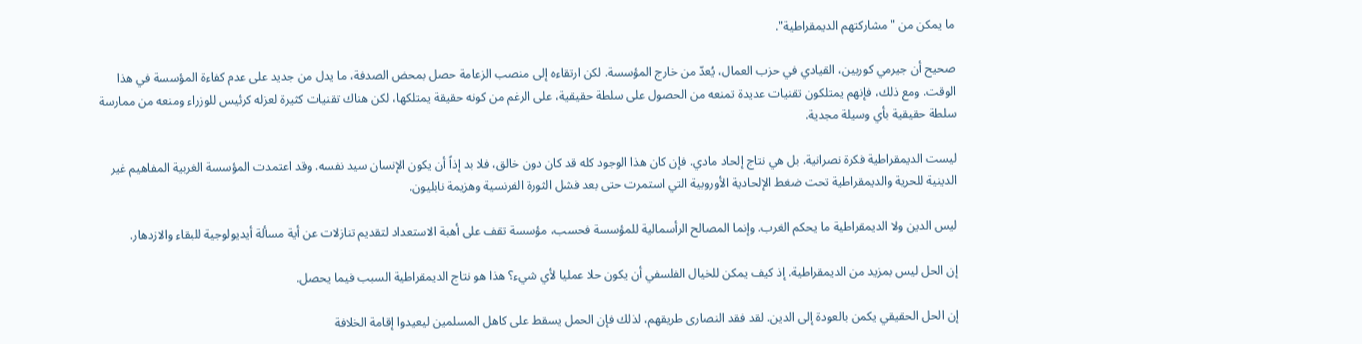ما يمكن من "مشاركتهم الديمقراطية".

صحيح أن جيرمي كوربين، القيادي في حزب العمال، يُعدّ من خارج المؤسسة. لكن ارتقاءه إلى منصب الزعامة حصل بمحض الصدفة، ما يدل من جديد على عدم كفاءة المؤسسة في هذا الوقت. ومع ذلك، فإنهم يمتلكون تقنيات عديدة تمنعه من الحصول على سلطة حقيقية، على الرغم من كونه حقيقة يمتلكها، لكن هناك تقنيات كثيرة لعزله كرئيس للوزراء ومنعه من ممارسة سلطة حقيقية بأي وسيلة مجدية.

ليست الديمقراطية فكرة نصرانية. بل هي نتاج إلحاد مادي. فإن كان هذا الوجود كله قد كان دون خالق، فلا بد إذاً أن يكون الإنسان سيد نفسه. وقد اعتمدت المؤسسة الغربية المفاهيم غير الدينية للحرية والديمقراطية تحت ضغط الإلحادية الأوروبية التي استمرت حتى بعد فشل الثورة الفرنسية وهزيمة نابليون.

ليس الدين ولا الديمقراطية ما يحكم الغرب. وإنما المصالح الرأسمالية للمؤسسة فحسب، مؤسسة تقف على أهبة الاستعداد لتقديم تنازلات عن أية مسألة أيديولوجية للبقاء والازدهار.

إن الحل ليس بمزيد من الديمقراطية. إذ كيف يمكن للخيال الفلسفي أن يكون حلا عمليا لأي شيء؟ هذا هو نتاج الديمقراطية السبب فيما يحصل.

إن الحل الحقيقي يكمن بالعودة إلى الدين. لقد فقد النصارى طريقهم، لذلك فإن الحمل يسقط على كاهل المسلمين ليعيدوا إقامة الخلافة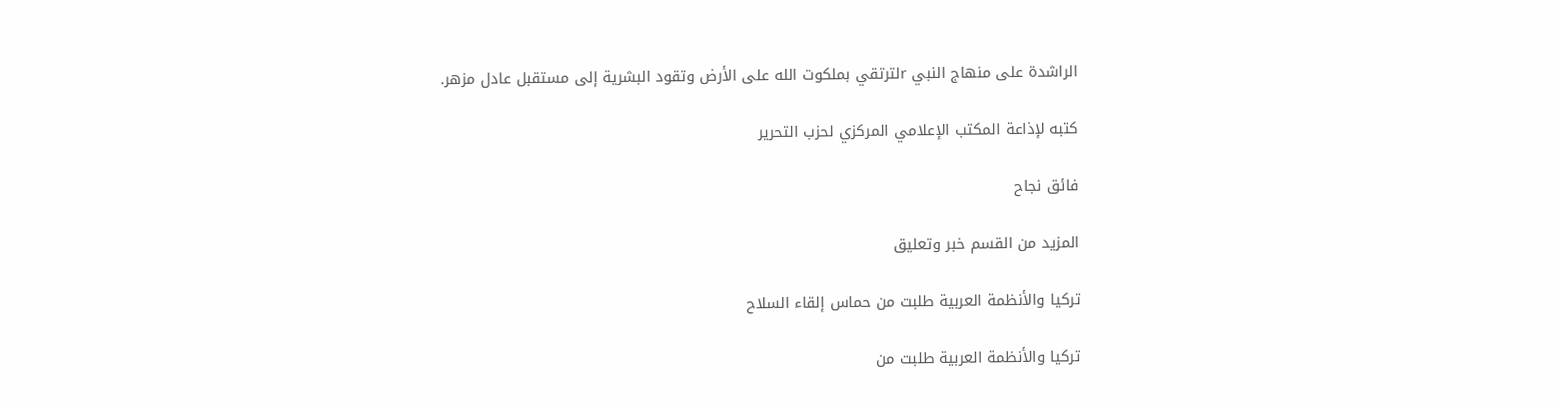الراشدة على منهاج النبي rلترتقي بملكوت الله على الأرض وتقود البشرية إلى مستقبل عادل مزهر.

كتبه لإذاعة المكتب الإعلامي المركزي لحزب التحرير

فائق نجاح

المزيد من القسم خبر وتعليق

تركيا والأنظمة العربية طلبت من حماس إلقاء السلاح

تركيا والأنظمة العربية طلبت من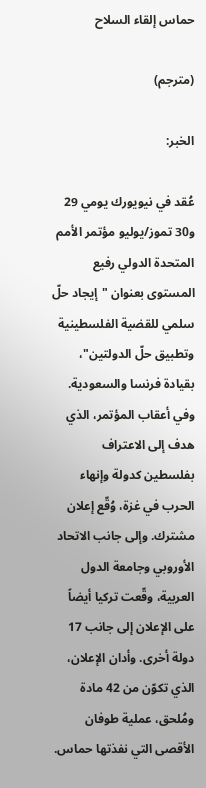حماس إلقاء السلاح

(مترجم)

الخبر:

عُقد في نيويورك يومي 29 و30 تموز/يوليو مؤتمر الأمم المتحدة الدولي رفيع المستوى بعنوان "إيجاد حلّ سلمي للقضية الفلسطينية وتطبيق حلّ الدولتين"، بقيادة فرنسا والسعودية. وفي أعقاب المؤتمر، الذي هدف إلى الاعتراف بفلسطين كدولة وإنهاء الحرب في غزة، وُقّع إعلان مشترك. وإلى جانب الاتحاد الأوروبي وجامعة الدول العربية، وقّعت تركيا أيضاً على الإعلان إلى جانب 17 دولة أخرى. وأدان الإعلان، الذي تكوّن من 42 مادة ومُلحق، عملية طوفان الأقصى التي نفذتها حماس.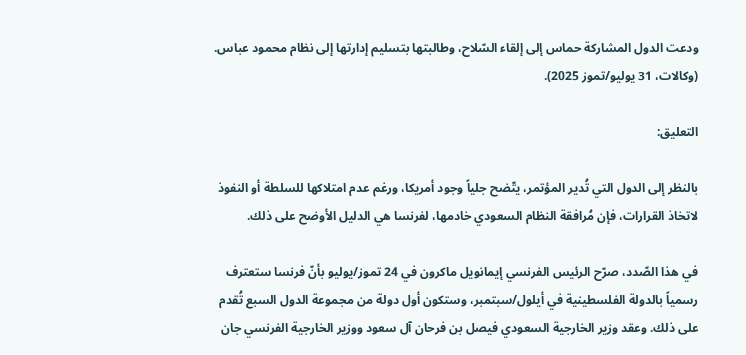ودعت الدول المشاركة حماس إلى إلقاء السّلاح، وطالبتها بتسليم إدارتها إلى نظام محمود عباس. (وكالات، 31 يوليو/تموز 2025).

التعليق:

بالنظر إلى الدول التي تُدير المؤتمر، يتّضح جلياً وجود أمريكا، ورغم عدم امتلاكها للسلطة أو النفوذ لاتخاذ القرارات، فإن مُرافقة النظام السعودي خادمها، لفرنسا هي الدليل الأوضح على ذلك.

في هذا الصّدد، صرّح الرئيس الفرنسي إيمانويل ماكرون في 24 تموز/يوليو بأنّ فرنسا ستعترف رسمياً بالدولة الفلسطينية في أيلول/سبتمبر، وستكون أول دولة من مجموعة الدول السبع تُقدم على ذلك. وعقد وزير الخارجية السعودي فيصل بن فرحان آل سعود ووزير الخارجية الفرنسي جان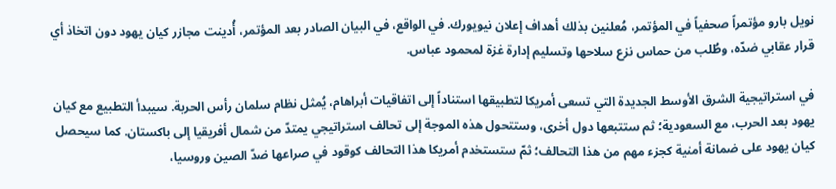نويل بارو مؤتمراً صحفياً في المؤتمر، مُعلنين بذلك أهداف إعلان نيويورك. في الواقع، في البيان الصادر بعد المؤتمر، أُدينت مجازر كيان يهود دون اتخاذ أي قرار عقابي ضدّه، وطُلب من حماس نزع سلاحها وتسليم إدارة غزة لمحمود عباس.

في استراتيجية الشرق الأوسط الجديدة التي تسعى أمريكا لتطبيقها استناداً إلى اتفاقيات أبراهام، يُمثل نظام سلمان رأس الحربة. سيبدأ التطبيع مع كيان يهود بعد الحرب، مع السعودية؛ ثم ستتبعها دول أخرى، وستتحول هذه الموجة إلى تحالف استراتيجي يمتدّ من شمال أفريقيا إلى باكستان. كما سيحصل كيان يهود على ضمانة أمنية كجزء مهم من هذا التحالف؛ ثمّ ستستخدم أمريكا هذا التحالف كوقود في صراعها ضدّ الصين وروسيا،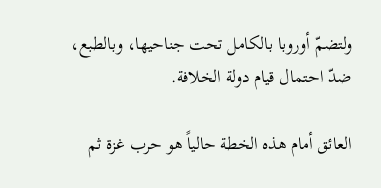ولتضمّ أوروبا بالكامل تحت جناحيها، وبالطبع، ضدّ احتمال قيام دولة الخلافة.

العائق أمام هذه الخطة حالياً هو حرب غزة ثم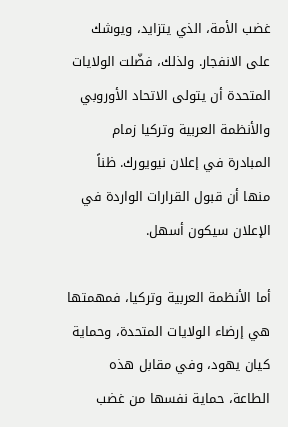غضب الأمة، الذي يتزايد، ويوشك على الانفجار. ولذلك، فضّلت الولايات المتحدة أن يتولى الاتحاد الأوروبي والأنظمة العربية وتركيا زمام المبادرة في إعلان نيويورك. ظناً منها أن قبول القرارات الواردة في الإعلان سيكون أسهل.

أما الأنظمة العربية وتركيا، فمهمتها هي إرضاء الولايات المتحدة، وحماية كيان يهود، وفي مقابل هذه الطاعة، حماية نفسها من غضب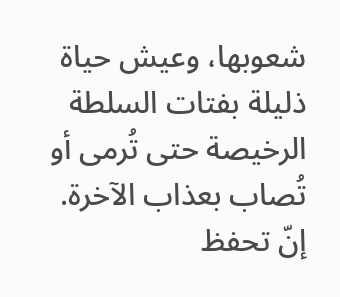شعوبها، وعيش حياة ذليلة بفتات السلطة الرخيصة حتى تُرمى أو تُصاب بعذاب الآخرة. إنّ تحفظ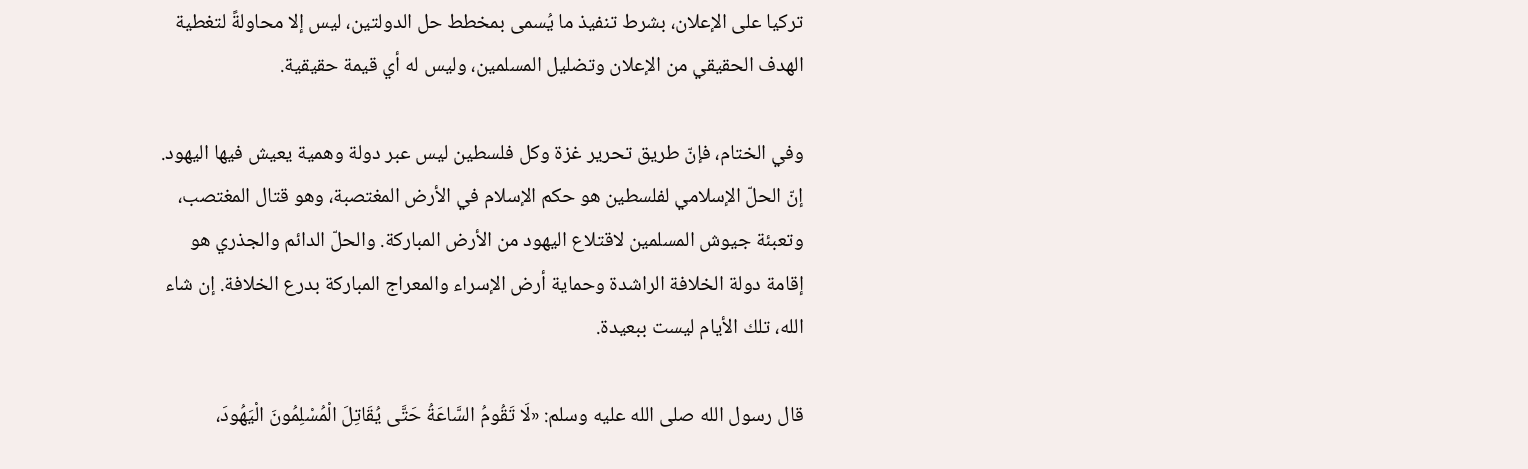تركيا على الإعلان، بشرط تنفيذ ما يُسمى بمخطط حل الدولتين، ليس إلا محاولةً لتغطية الهدف الحقيقي من الإعلان وتضليل المسلمين، وليس له أي قيمة حقيقية.

وفي الختام، فإنّ طريق تحرير غزة وكل فلسطين ليس عبر دولة وهمية يعيش فيها اليهود. إنّ الحلّ الإسلامي لفلسطين هو حكم الإسلام في الأرض المغتصبة، وهو قتال المغتصب، وتعبئة جيوش المسلمين لاقتلاع اليهود من الأرض المباركة. والحلّ الدائم والجذري هو إقامة دولة الخلافة الراشدة وحماية أرض الإسراء والمعراج المباركة بدرع الخلافة. إن شاء الله، تلك الأيام ليست ببعيدة.

قال رسول الله صلى الله عليه وسلم: «لَا تَقُومُ السَّاعَةُ حَتَّى يُقَاتِلَ الْمُسْلِمُونَ الْيَهُودَ،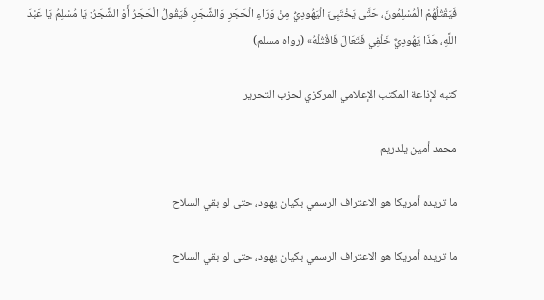فَيَقْتُلُهُمْ الْمُسْلِمُونَ، حَتَّى يَخْتَبِئَ الْيَهُودِيُّ مِنْ وَرَاءِ الْحَجَرِ وَالشَّجَرِ، فَيَقُولُ الْحَجَرُ أَوْ الشَّجَرُ: يَا مُسْلِمُ يَا عَبْدَ اللَّهِ، هَذَا يَهُودِيٌّ خَلْفِي فَتَعَالَ فَاقْتُلْهُ» (رواه مسلم)

كتبه لإذاعة المكتب الإعلامي المركزي لحزب التحرير

محمد أمين يلدريم

ما تريده أمريكا هو الاعتراف الرسمي بكيان يهود، حتى لو بقي السلاح

ما تريده أمريكا هو الاعتراف الرسمي بكيان يهود، حتى لو بقي السلاح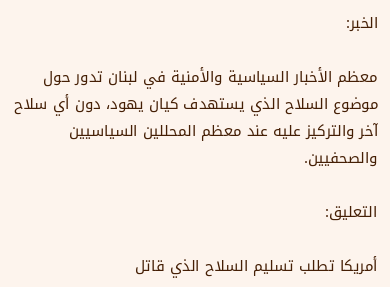الخبر:

معظم الأخبار السياسية والأمنية في لبنان تدور حول موضوع السلاح الذي يستهدف كيان يهود، دون أي سلاح آخر والتركيز عليه عند معظم المحللين السياسيين والصحفيين.

التعليق:

أمريكا تطلب تسليم السلاح الذي قاتل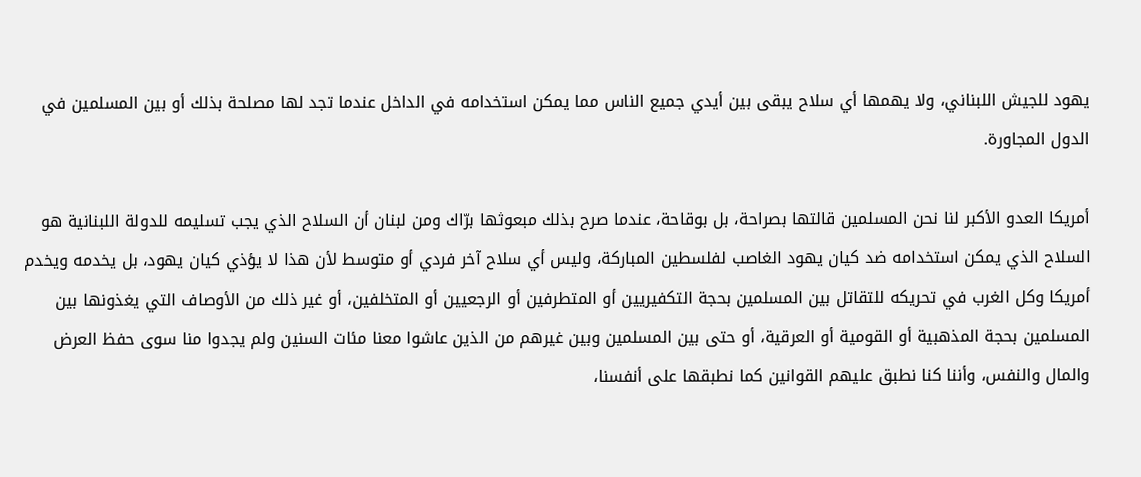يهود للجيش اللبناني، ولا يهمها أي سلاح يبقى بين أيدي جميع الناس مما يمكن استخدامه في الداخل عندما تجد لها مصلحة بذلك أو بين المسلمين في الدول المجاورة.

أمريكا العدو الأكبر لنا نحن المسلمين قالتها بصراحة، بل بوقاحة، عندما صرح بذلك مبعوثها برّاك ومن لبنان أن السلاح الذي يجب تسليمه للدولة اللبنانية هو السلاح الذي يمكن استخدامه ضد كيان يهود الغاصب لفلسطين المباركة، وليس أي سلاح آخر فردي أو متوسط لأن هذا لا يؤذي كيان يهود، بل يخدمه ويخدم أمريكا وكل الغرب في تحريكه للتقاتل بين المسلمين بحجة التكفيريين أو المتطرفين أو الرجعيين أو المتخلفين، أو غير ذلك من الأوصاف التي يغذونها بين المسلمين بحجة المذهبية أو القومية أو العرقية، أو حتى بين المسلمين وبين غيرهم من الذين عاشوا معنا مئات السنين ولم يجدوا منا سوى حفظ العرض والمال والنفس، وأننا كنا نطبق عليهم القوانين كما نطبقها على أنفسنا،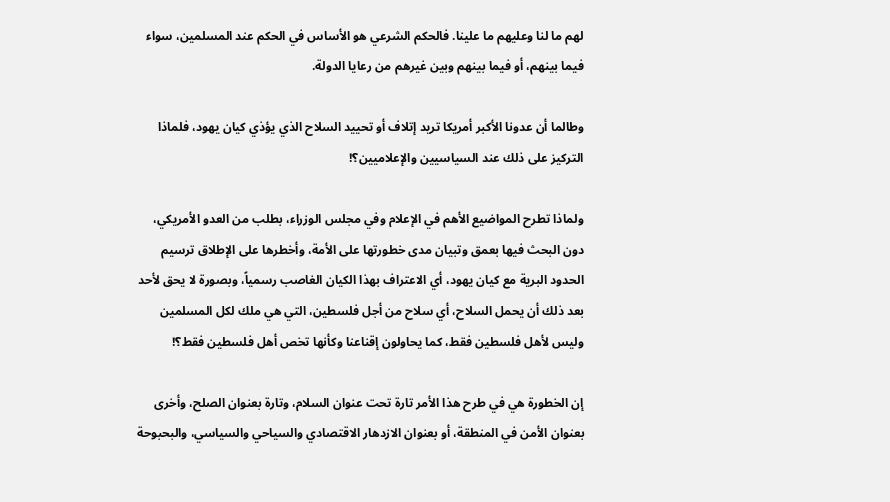لهم ما لنا وعليهم ما علينا. فالحكم الشرعي هو الأساس في الحكم عند المسلمين، سواء فيما بينهم، أو فيما بينهم وبين غيرهم من رعايا الدولة.

وطالما أن عدونا الأكبر أمريكا تريد إتلاف أو تحييد السلاح الذي يؤذي كيان يهود، فلماذا التركيز على ذلك عند السياسيين والإعلاميين؟!

ولماذا تطرح المواضيع الأهم في الإعلام وفي مجلس الوزراء، بطلب من العدو الأمريكي، دون البحث فيها بعمق وتبيان مدى خطورتها على الأمة، وأخطرها على الإطلاق ترسيم الحدود البرية مع كيان يهود، أي الاعتراف بهذا الكيان الغاصب رسمياً، وبصورة لا يحق لأحد بعد ذلك أن يحمل السلاح، أي سلاح من أجل فلسطين، التي هي ملك لكل المسلمين وليس لأهل فلسطين فقط، كما يحاولون إقناعنا وكأنها تخص أهل فلسطين فقط؟!

إن الخطورة هي في طرح هذا الأمر تارة تحت عنوان السلام، وتارة بعنوان الصلح، وأخرى بعنوان الأمن في المنطقة، أو بعنوان الازدهار الاقتصادي والسياحي والسياسي، والبحبوحة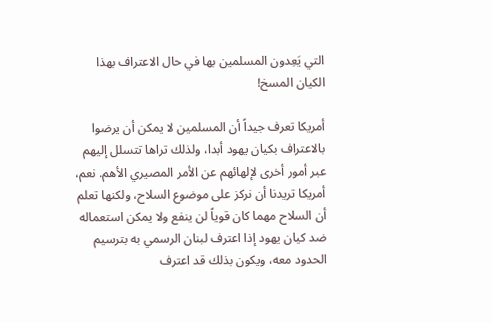التي يَعِدون المسلمين بها في حال الاعتراف بهذا الكيان المسخ!

أمريكا تعرف جيداً أن المسلمين لا يمكن أن يرضوا بالاعتراف بكيان يهود أبدا، ولذلك تراها تتسلل إليهم عبر أمور أخرى لإلهائهم عن الأمر المصيري الأهم. نعم، أمريكا تريدنا أن نركز على موضوع السلاح، ولكنها تعلم أن السلاح مهما كان قوياً لن ينفع ولا يمكن استعماله ضد كيان يهود إذا اعترف لبنان الرسمي به بترسيم الحدود معه، ويكون بذلك قد اعترف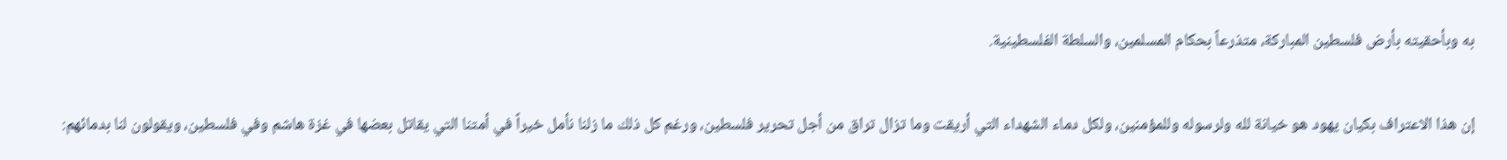به وبأحقيته بأرض فلسطين المباركة، متذرعاً بحكام المسلمين، والسلطة الفلسطينية.

إن هذا الاعتراف بكيان يهود هو خيانة لله ولرسوله وللمؤمنين، ولكل دماء الشهداء التي أريقت وما تزال تراق من أجل تحرير فلسطين، ورغم كل ذلك ما زلنا نأمل خيراً في أمتنا التي يقاتل بعضها في غزة هاشم وفي فلسطين، ويقولون لنا بدمائهم: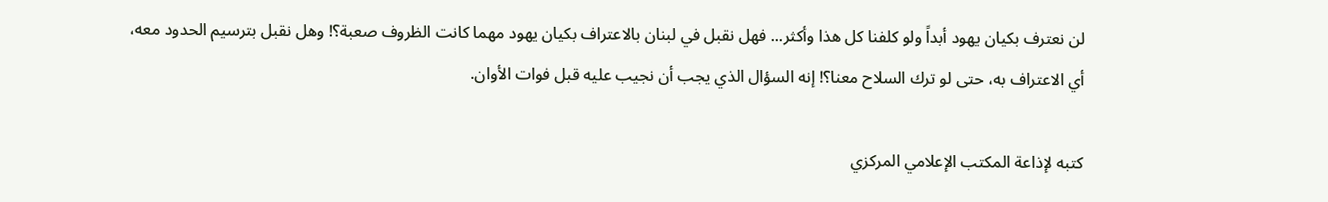لن نعترف بكيان يهود أبداً ولو كلفنا كل هذا وأكثر... فهل نقبل في لبنان بالاعتراف بكيان يهود مهما كانت الظروف صعبة؟! وهل نقبل بترسيم الحدود معه، أي الاعتراف به، حتى لو ترك السلاح معنا؟! إنه السؤال الذي يجب أن نجيب عليه قبل فوات الأوان.

كتبه لإذاعة المكتب الإعلامي المركزي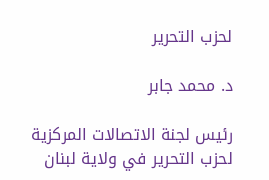لحزب التحرير

د. محمد جابر

رئيس لجنة الاتصالات المركزية لحزب التحرير في ولاية لبنان